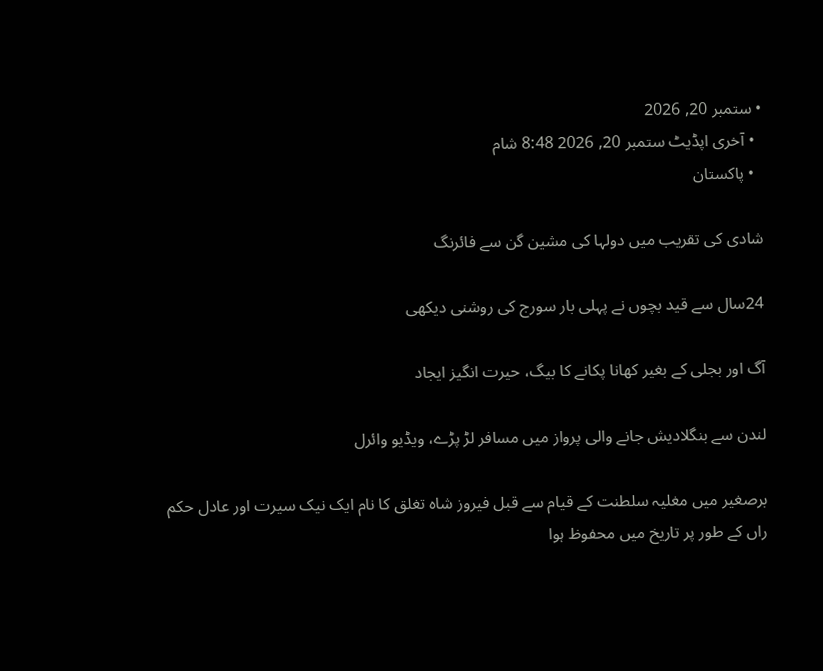• ستمبر 20, 2026
  • آخری اپڈیٹ ستمبر 20, 2026 8:48 شام
  • پاکستان

شادی کی تقریب میں دولہا کی مشین گن سے فائرنگ

24سال سے قید بچوں نے پہلی بار سورج کی روشنی دیکھی

آگ اور بجلی کے بغیر کھانا پکانے کا بیگ، حیرت انگیز ایجاد

لندن سے بنگلادیش جانے والی پرواز میں مسافر لڑ پڑے، ویڈیو وائرل

برصغیر میں مغلیہ سلطنت کے قیام سے قبل فیروز شاہ تغلق کا نام ایک نیک سیرت اور عادل حکم راں کے طور پر تاریخ میں محفوظ ہوا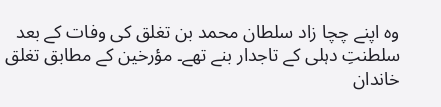وہ اپنے چچا زاد سلطان محمد بن تغلق کی وفات کے بعد سلطنتِ دہلی کے تاجدار بنے تھے۔ مؤرخین کے مطابق تغلق خاندان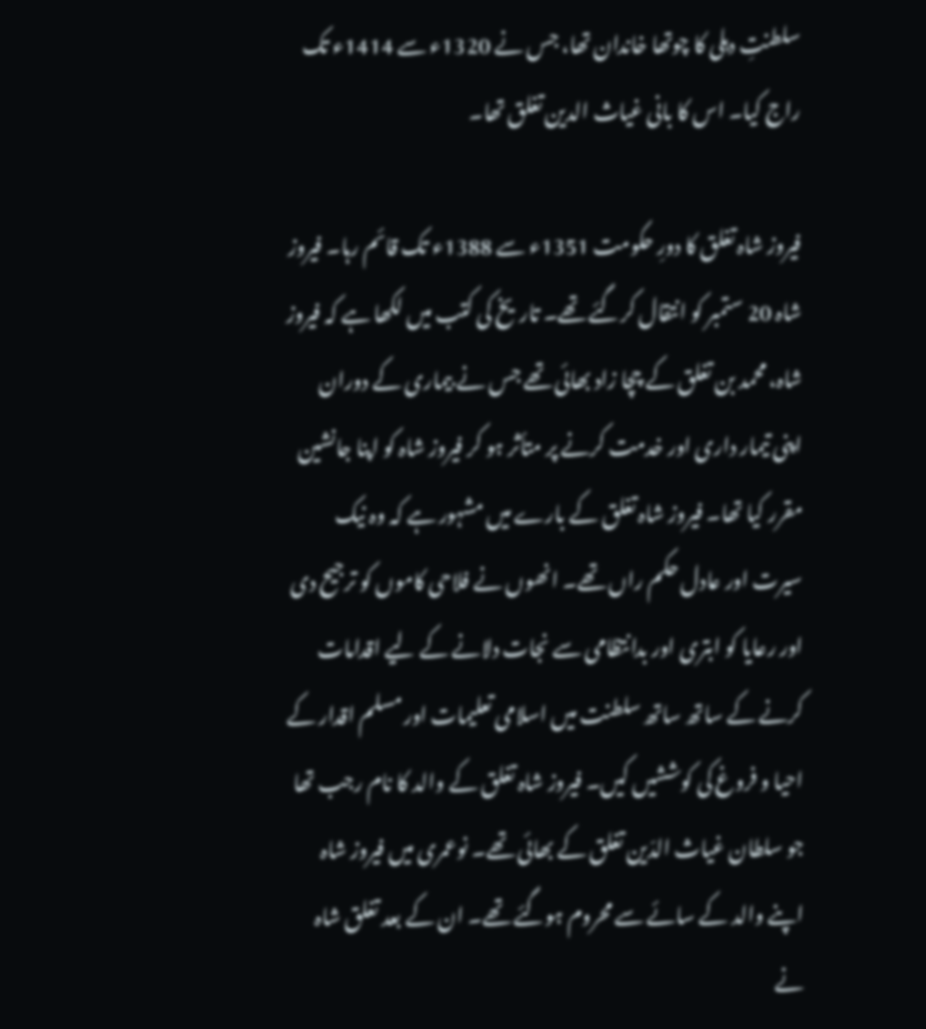سلطنتِ دہلی کا چوتھا خاندان تھا، جس نے 1320ء سے 1414ء تک راج کیا۔ اس کا بانی غیاث الدین تغلق تھا۔

فیروز شاہ تغلق کا دورِ حکومت 1351ء سے 1388ء تک قائم رہا۔ فیروز شاہ 20 ستمبر کو انتقال کرگئے تھے۔ تاریخ کی کتب میں لکھا ہے کہ فیروز شاہ، محمد بن تغلق کے چچا زاد بھائی تھے جس نے بیماری کے دوران اپنی تیمار داری اور خدمت کرنے پر متأثر ہو کر فیروز شاہ کو اپنا جانشین مقرر کیا تھا۔ فیروز شاہ تغلق کے بارے میں مشہور ہے کہ وہ نیک سیرت اور عادل حکم راں تھے۔ انھوں نے فلاحی کاموں کو ترجیح دی اور رعایا کو ابتری اور بدانتظامی سے نجات دلانے کے لیے اقدامات کرنے کے ساتھ ساتھ سلطنت میں اسلامی تعلیمات اور مسلم اقدار کے احیا و فروغ کی کوششیں کیں۔ فیروز شاہ تغلق کے والد کا نام رجب تھا جو سلطان غیاث الدّین تغلق کے بھائی تھے۔ نوعمری میں‌ فیروز شاہ اپنے والد کے سائے سے محروم ہوگئے تھے۔ ان کے بعد تغلق شاہ نے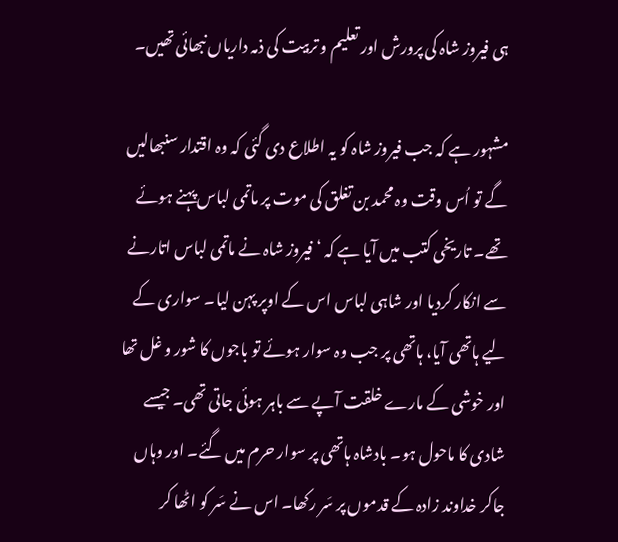ہی فیروز شاہ کی پرورش اور تعلیم و تربیت کی ذمہ داریاں نبھائی تھیں۔

مشہور ہے کہ جب فیروز شاہ کو یہ اطلاع دی گئی کہ وہ اقتدار سنبھالیں گے تو اُس وقت وہ محمد بن تغلق کی موت پر ماتمی لباس پہنے ہوئے تھے۔ تاریخی کتب میں آیا ہے کہ ‘فیروز شاہ نے ماتمی لباس اتارنے سے انکار کردیا اور شاہی لباس اس کے اوپر پہن لیا۔ سواری کے لیے ہاتھی آیا، ہاتھی پر جب وہ سوار ہوئے تو باجوں کا شور و غل تھا اور خوشی کے مارے خلقت آپے سے باہر ہوئی جاتی تھی۔ جیسے شادی کا ماحول ہو۔ بادشاہ ہاتھی پر سوار حرم میں گئے۔ اور وہاں جاکر خداوند زادہ کے قدموں پر سَر رکھا۔ اس نے سَر کو اٹھا کر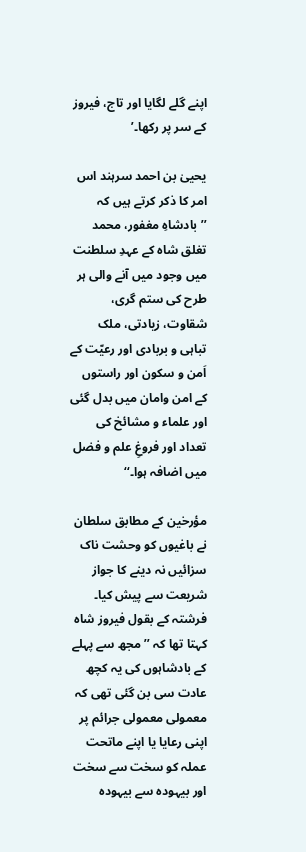اپنے گلے لگایا اور تاج، فیروز کے سر پر رکھا۔’

یحییٰ بن احمد سرہند اس امر کا ذکر کرتے ہیں کہ ’’بادشاہِ مغفور، محمد تغلق شاہ کے عہدِ سلطنت میں وجود میں آنے والی ہر طرح کی ستم گری، شقاوت، زیادتی، ملک تباہی و بربادی اور رعیّت کے اَمن و سکون اور راستوں کے امن وامان میں بدل گئی اور علماء و مشائخ کی تعداد اور فروغِ علم و فضل میں اضافہ ہوا۔‘‘

مؤرخین کے مطابق سلطان نے باغیوں کو وحشت ناک سزائیں نہ دینے کا جواز شریعت سے پیش کیا۔ فرشتہ کے بقول فیروز شاہ کہتا تھا کہ ’’مجھ سے پہلے کے بادشاہوں کی یہ کچھ عادت سی بن گئی تھی کہ معمولی معمولی جرائم پر اپنی رعایا یا اپنے ماتحت عملہ کو سخت سے سخت اور بیہودہ سے بیہودہ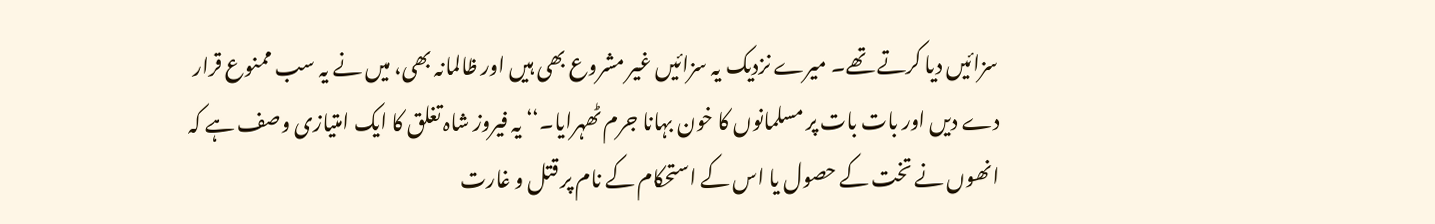سزائیں دیا کرتے تھے۔ میرے نزدیک یہ سزائیں غیر مشروع بھی ہیں اور ظالمانہ بھی، میں نے یہ سب ممنوع قرار دے دیں اور بات بات پر مسلمانوں کا خون بہانا جرم ٹھہرایا۔‘‘ یہ فیروز شاہ تغلق کا ایک امتیازی وصف ہے کہ انھوں نے تخت کے حصول یا اس کے استحکام کے نام پر قتل و غارت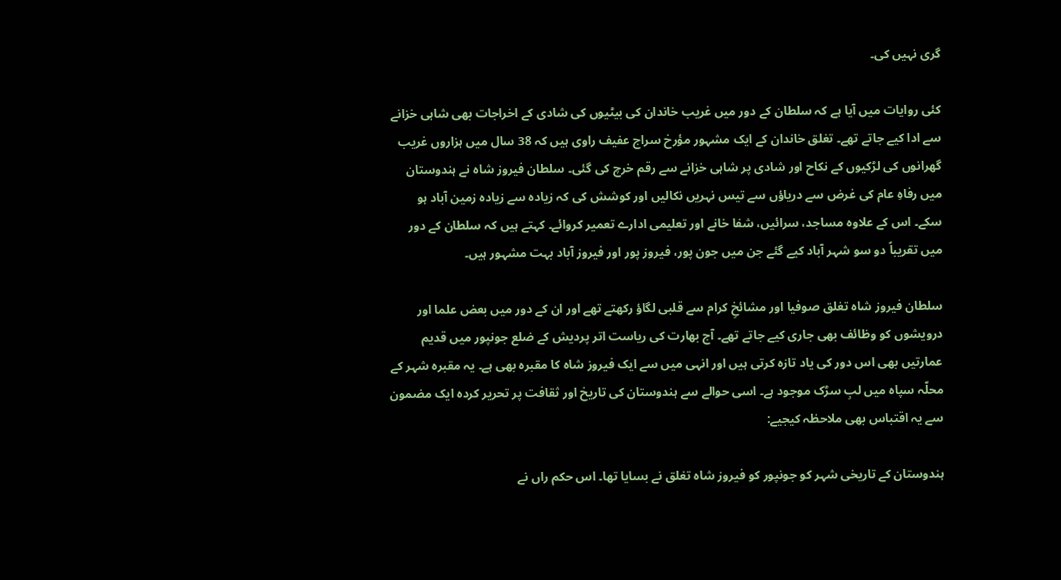گری نہیں کی۔

کئی روایات میں آیا ہے کہ سلطان کے دور میں غریب خاندان کی بیٹیوں کی شادی کے اخراجات بھی شاہی خزانے سے ادا کیے جاتے تھے۔ تغلق خاندان کے ایک مشہور مؤرخ سراج عفیف راوی ہیں کہ 38 سال میں ہزاروں غریب گھرانوں کی لڑکیوں کے نکاح اور شادی پر شاہی خزانے سے رقم خرچ کی گئی۔ سلطان فیروز شاہ نے ہندوستان میں رفاہِ عام کی غرض سے دریاؤں سے تیس نہریں نکالیں اور کوشش کی کہ زیادہ سے زیادہ زمین آباد ہو سکے۔ اس کے علاوہ مساجد، سرائیں، شفا خانے اور تعلیمی ادارے تعمیر کروائے۔ کہتے ہیں کہ سلطان کے دور میں تقریباً دو سو شہر آباد کیے گئے جن میں جون پور، فیروز پور اور فیروز آباد بہت مشہور ہیں۔

سلطان فیروز شاہ تغلق صوفیا اور مشائخِ کرام سے قلبی لگاؤ رکھتے تھے اور ان کے دور میں بعض علما اور درویشوں کو وظائف بھی جاری کیے جاتے تھے۔ آج بھارت کی ریاست اتر پردیش کے ضلع جونپور میں قدیم عمارتیں بھی اس دور کی یاد تازہ کرتی ہیں اور انہی میں سے ایک فیروز شاہ کا مقبرہ بھی ہے۔ یہ مقبرہ شہر کے محلّہ سپاہ میں لبِ سڑک موجود ہے۔ اسی حوالے سے ہندوستان کی تاریخ اور ثقافت پر تحریر کردہ ایک مضمون سے یہ اقتباس بھی ملاحظہ کیجیے:

ہندوستان کے تاریخی شہر کو جونپور کو فیروز شاہ تغلق نے بسایا تھا۔ اس حکم راں نے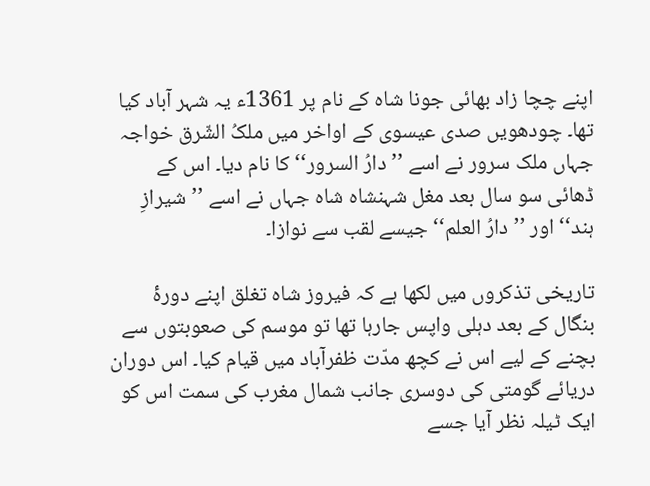اپنے چچا زاد بھائی جونا شاہ کے نام پر 1361ء یہ شہر آباد کیا تھا۔ چودھویں صدی عیسوی کے اواخر میں ملکُ الشّرق خواجہ جہاں ملک سرور نے اسے ’’دارُ السرور‘‘ کا نام دیا۔ اس کے ڈھائی سو سال بعد مغل شہنشاہ شاہ جہاں نے اسے ’’شیرازِ ہند‘‘ اور ’’دارُ العلم‘‘ جیسے لقب سے نوازا۔

تاریخی تذکروں میں لکھا ہے کہ فیروز شاہ تغلق اپنے دورۂ بنگال کے بعد دہلی واپس جارہا تھا تو موسم کی صعوبتوں سے بچنے کے لیے اس نے کچھ مدّت ظفرآباد میں قیام کیا۔ اس دوران دریائے گومتی کی دوسری جانب شمال مغرب کی سمت اس کو ایک ٹیلہ نظر آیا جسے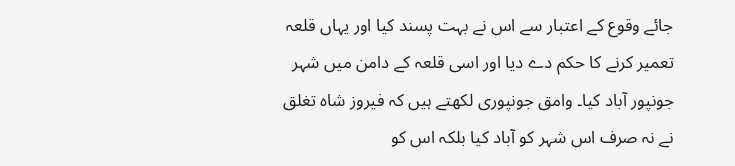جائے وقوع کے اعتبار سے اس نے بہت پسند کیا اور یہاں قلعہ تعمیر کرنے کا حکم دے دیا اور اسی قلعہ کے دامن میں شہر جونپور آباد کیا۔ وامق جونپوری لکھتے ہیں کہ فیروز شاہ تغلق نے نہ صرف اس شہر کو آباد کیا بلکہ اس کو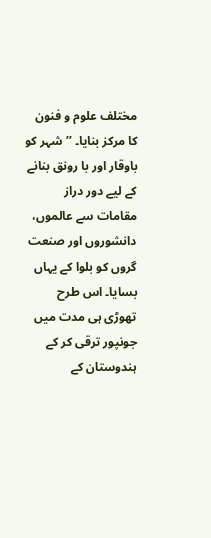مختلف علوم و فنون کا مرکز بنایا۔ ’’شہر کو باوقار اور با رونق بنانے کے لیے دور دراز مقامات سے عالموں، دانشوروں اور صنعت گروں کو بلوا کے یہاں بسایا۔ اس طرح تھوڑی ہی مدت میں جونپور ترقی کر کے ہندوستان کے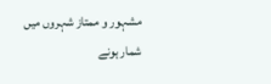مشہور و ممتاز شہروں میں شمار ہونے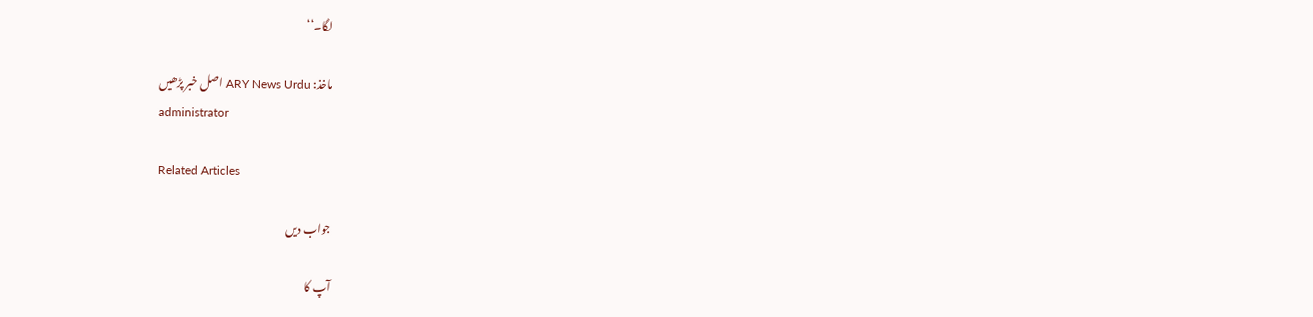لگا۔‘‘

ماخذ: ARY News Urdu اصل خبر پڑھیں
administrator

Related Articles

جواب دیں

آپ کا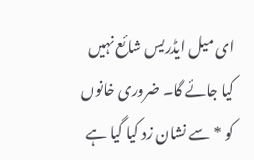ای میل ایڈریس شائع نہیں کیا جائے گا۔ ضروری خانوں کو * سے نشان زد کیا گیا ہے